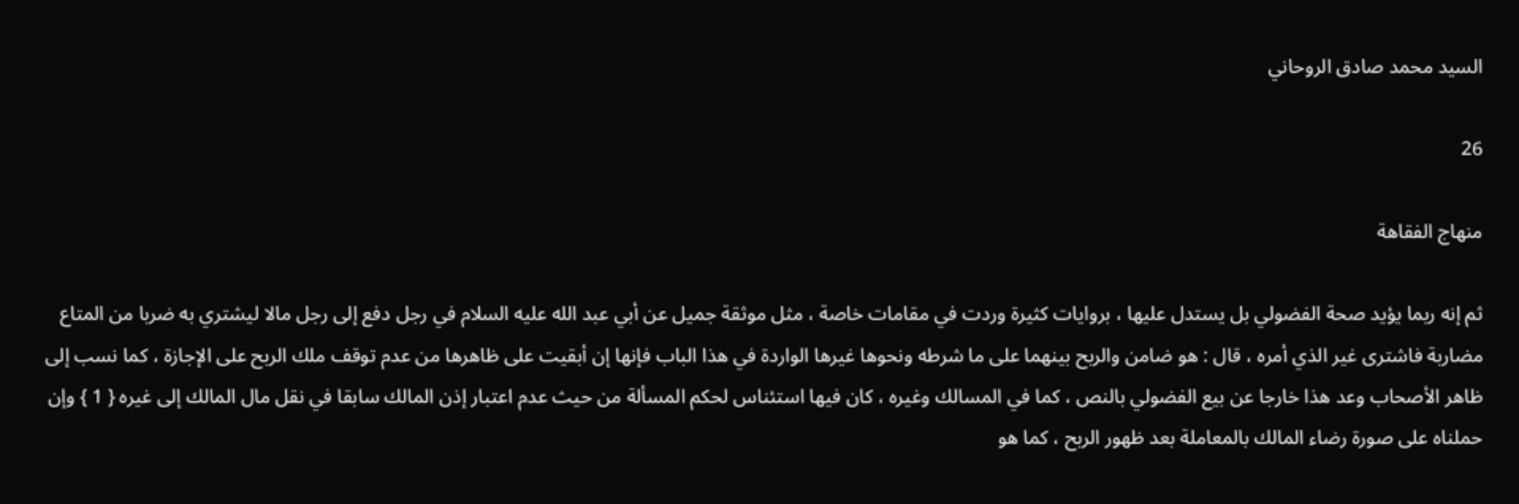السيد محمد صادق الروحاني

26

منهاج الفقاهة

ثم إنه ربما يؤيد صحة الفضولي بل يستدل عليها ، بروايات كثيرة وردت في مقامات خاصة ، مثل موثقة جميل عن أبي عبد الله عليه السلام في رجل دفع إلى رجل مالا ليشتري به ضربا من المتاع مضاربة فاشترى غير الذي أمره ، قال : هو ضامن والربح بينهما على ما شرطه ونحوها غيرها الواردة في هذا الباب فإنها إن أبقيت على ظاهرها من عدم توقف ملك الربح على الإجازة ، كما نسب إلى ظاهر الأصحاب وعد هذا خارجا عن بيع الفضولي بالنص ، كما في المسالك وغيره ، كان فيها استئناس لحكم المسألة من حيث عدم اعتبار إذن المالك سابقا في نقل مال المالك إلى غيره { 1 } وإن حملناه على صورة رضاء المالك بالمعاملة بعد ظهور الربح ، كما هو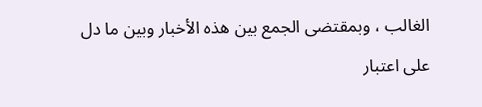الغالب ، وبمقتضى الجمع بين هذه الأخبار وبين ما دل على اعتبار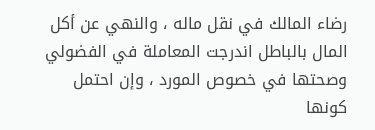رضاء المالك في نقل ماله ، والنهي عن أكل المال بالباطل اندرجت المعاملة في الفضولي وصحتها في خصوص المورد ، وإن احتمل كونها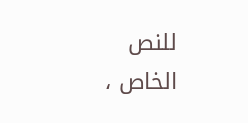للنص الخاص ،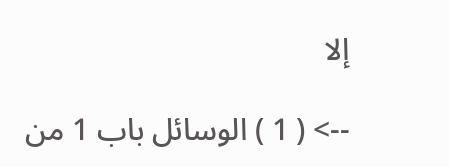إلا

--> ( 1 ) الوسائل باب 1 من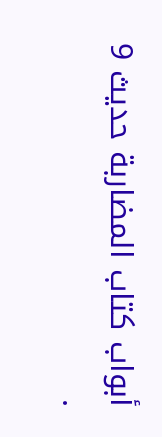أبواب كتاب المضاربة حديث 9 .